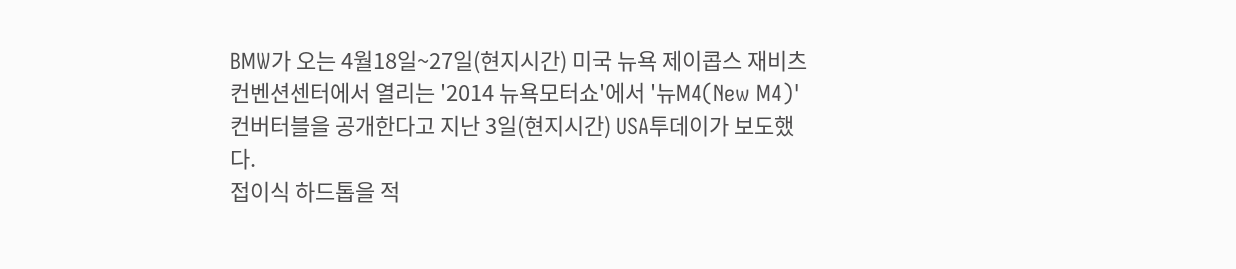BMW가 오는 4월18일~27일(현지시간) 미국 뉴욕 제이콥스 재비츠 컨벤션센터에서 열리는 '2014 뉴욕모터쇼'에서 '뉴M4(New M4)' 컨버터블을 공개한다고 지난 3일(현지시간) USA투데이가 보도했다.
접이식 하드톱을 적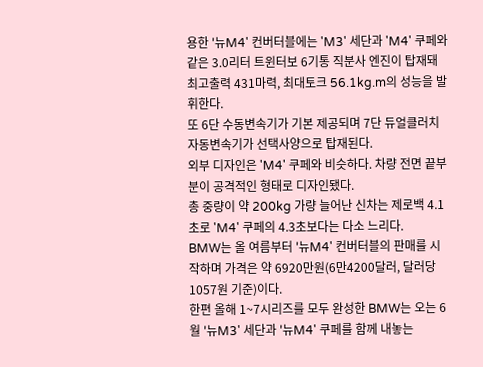용한 '뉴M4' 컨버터블에는 'M3' 세단과 'M4' 쿠페와 같은 3.0리터 트윈터보 6기통 직분사 엔진이 탑재돼 최고출력 431마력, 최대토크 56.1kg.m의 성능을 발휘한다.
또 6단 수동변속기가 기본 제공되며 7단 듀얼클러치 자동변속기가 선택사양으로 탑재된다.
외부 디자인은 'M4' 쿠페와 비슷하다. 차량 전면 끝부분이 공격적인 형태로 디자인됐다.
총 중량이 약 200kg 가량 늘어난 신차는 제로백 4.1초로 'M4' 쿠페의 4.3초보다는 다소 느리다.
BMW는 올 여름부터 '뉴M4' 컨버터블의 판매를 시작하며 가격은 약 6920만원(6만4200달러, 달러당 1057원 기준)이다.
한편 올해 1~7시리즈를 모두 완성한 BMW는 오는 6월 '뉴M3' 세단과 '뉴M4' 쿠페를 함께 내놓는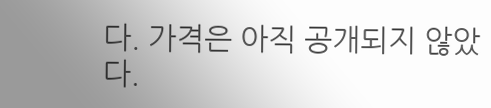다. 가격은 아직 공개되지 않았다.